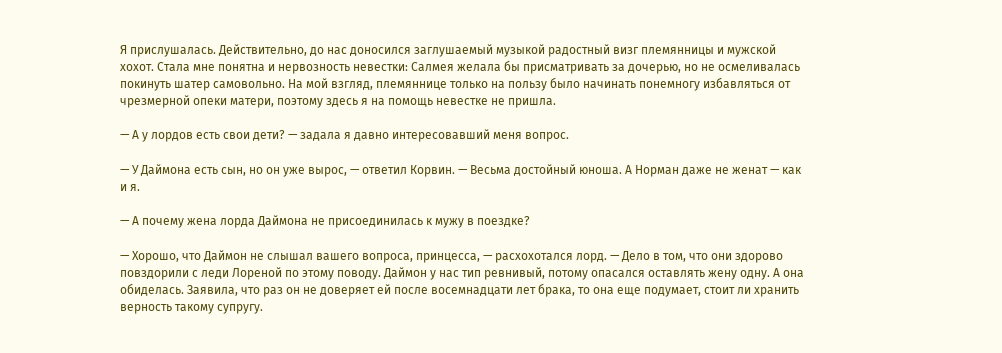Я прислушалась. Действительно, до нас доносился заглушаемый музыкой радостный визг племянницы и мужской хохот. Стала мне понятна и нервозность невестки: Салмея желала бы присматривать за дочерью, но не осмеливалась покинуть шатер самовольно. На мой взгляд, племяннице только на пользу было начинать понемногу избавляться от чрезмерной опеки матери, поэтому здесь я на помощь невестке не пришла.

— А у лордов есть свои дети? — задала я давно интересовавший меня вопрос.

— У Даймона есть сын, но он уже вырос, — ответил Корвин. — Весьма достойный юноша. А Норман даже не женат — как и я.

— А почему жена лорда Даймона не присоединилась к мужу в поездке?

— Хорошо, что Даймон не слышал вашего вопроса, принцесса, — расхохотался лорд. — Дело в том, что они здорово повздорили с леди Лореной по этому поводу. Даймон у нас тип ревнивый, потому опасался оставлять жену одну. А она обиделась. Заявила, что раз он не доверяет ей после восемнадцати лет брака, то она еще подумает, стоит ли хранить верность такому супругу.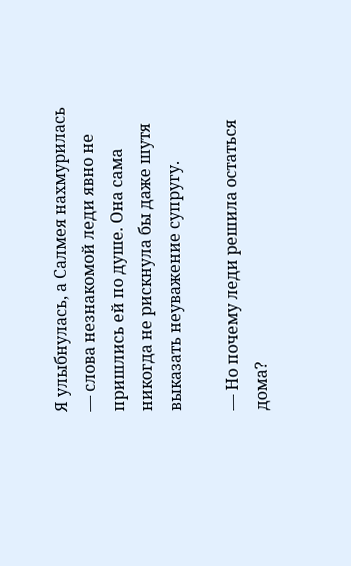Я улыбнулась, а Салмея нахмурилась — слова незнакомой леди явно не пришлись ей по душе. Она сама никогда не рискнула бы даже шутя выказать неуважение супругу.

— Но почему леди решила остаться дома?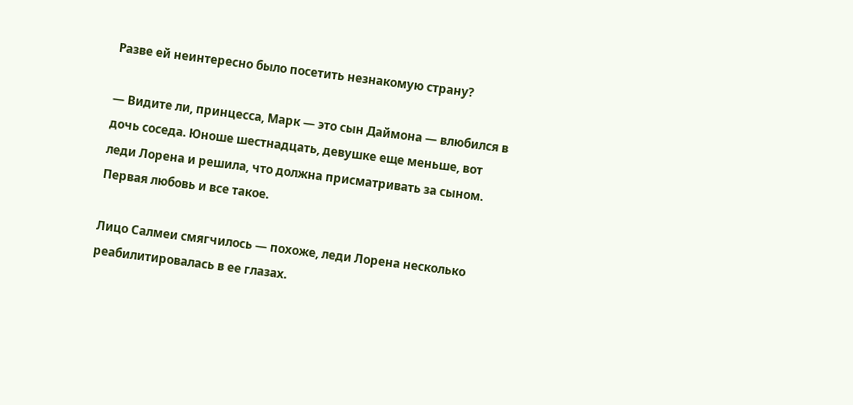Разве ей неинтересно было посетить незнакомую страну?

— Видите ли, принцесса, Марк — это сын Даймона — влюбился в дочь соседа. Юноше шестнадцать, девушке еще меньше, вот леди Лорена и решила, что должна присматривать за сыном. Первая любовь и все такое.

Лицо Салмеи смягчилось — похоже, леди Лорена несколько реабилитировалась в ее глазах.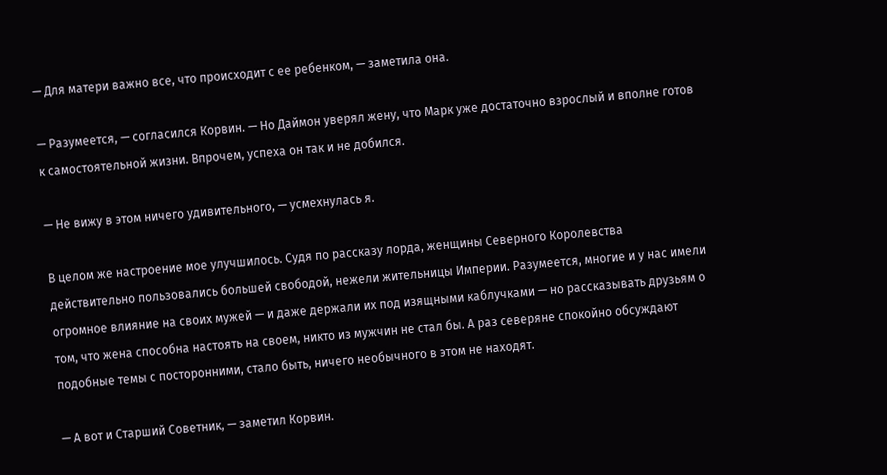— Для матери важно все, что происходит с ее ребенком, — заметила она.

— Разумеется, — согласился Корвин. — Но Даймон уверял жену, что Марк уже достаточно взрослый и вполне готов к самостоятельной жизни. Впрочем, успеха он так и не добился.

— Не вижу в этом ничего удивительного, — усмехнулась я.

В целом же настроение мое улучшилось. Судя по рассказу лорда, женщины Северного Королевства действительно пользовались большей свободой, нежели жительницы Империи. Разумеется, многие и у нас имели огромное влияние на своих мужей — и даже держали их под изящными каблучками — но рассказывать друзьям о том, что жена способна настоять на своем, никто из мужчин не стал бы. А раз северяне спокойно обсуждают подобные темы с посторонними, стало быть, ничего необычного в этом не находят.

— А вот и Старший Советник, — заметил Корвин.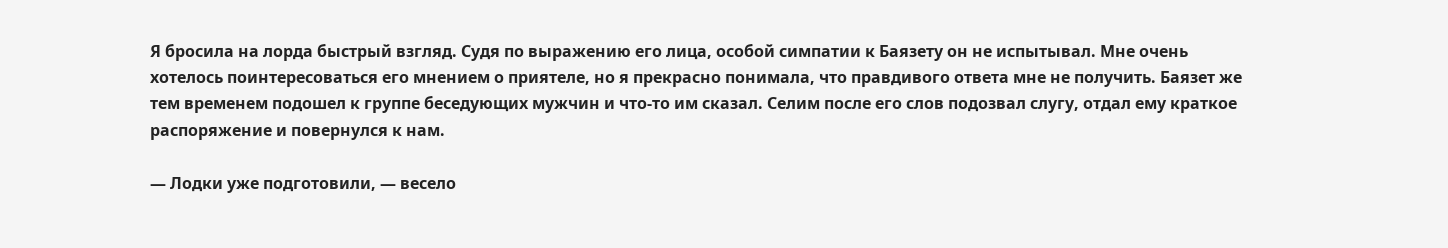Я бросила на лорда быстрый взгляд. Судя по выражению его лица, особой симпатии к Баязету он не испытывал. Мне очень хотелось поинтересоваться его мнением о приятеле, но я прекрасно понимала, что правдивого ответа мне не получить. Баязет же тем временем подошел к группе беседующих мужчин и что-то им сказал. Селим после его слов подозвал слугу, отдал ему краткое распоряжение и повернулся к нам.

— Лодки уже подготовили, — весело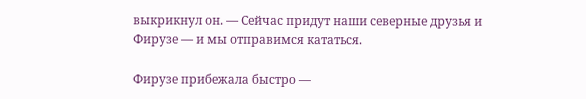выкрикнул он. — Сейчас придут наши северные друзья и Фирузе — и мы отправимся кататься.

Фирузе прибежала быстро —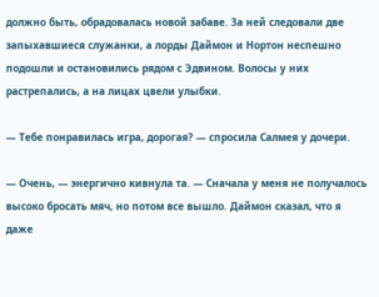должно быть, обрадовалась новой забаве. За ней следовали две запыхавшиеся служанки, а лорды Даймон и Нортон неспешно подошли и остановились рядом с Эдвином. Волосы у них растрепались, а на лицах цвели улыбки.

— Тебе понравилась игра, дорогая? — спросила Салмея у дочери.

— Очень, — энергично кивнула та. — Сначала у меня не получалось высоко бросать мяч, но потом все вышло. Даймон сказал, что я даже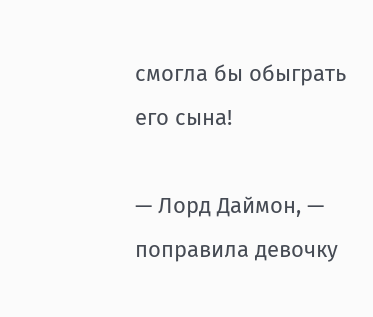смогла бы обыграть его сына!

— Лорд Даймон, — поправила девочку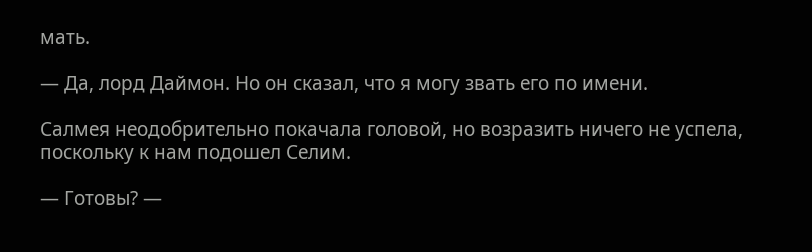мать.

— Да, лорд Даймон. Но он сказал, что я могу звать его по имени.

Салмея неодобрительно покачала головой, но возразить ничего не успела, поскольку к нам подошел Селим.

— Готовы? —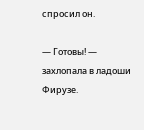спросил он.

— Готовы! — захлопала в ладоши Фирузе.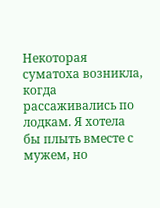Некоторая суматоха возникла, когда рассаживались по лодкам. Я хотела бы плыть вместе с мужем, но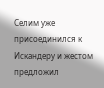Селим уже присоединился к Искандеру и жестом предложил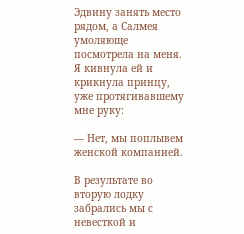Эдвину занять место рядом, а Салмея умоляюще посмотрела на меня. Я кивнула ей и крикнула принцу, уже протягивавшему мне руку:

— Нет, мы поплывем женской компанией.

В результате во вторую лодку забрались мы с невесткой и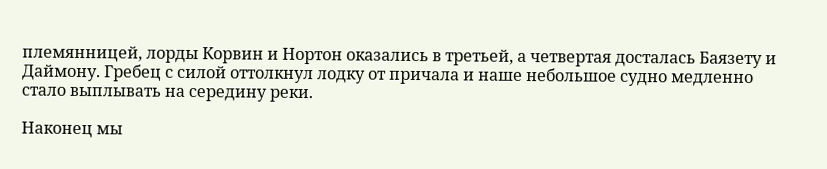племянницей, лорды Корвин и Нортон оказались в третьей, а четвертая досталась Баязету и Даймону. Гребец с силой оттолкнул лодку от причала и наше небольшое судно медленно стало выплывать на середину реки.

Наконец мы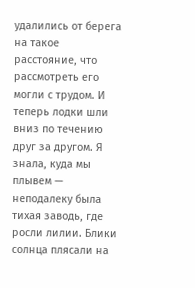удалились от берега на такое расстояние, что рассмотреть его могли с трудом. И теперь лодки шли вниз по течению друг за другом. Я знала, куда мы плывем — неподалеку была тихая заводь, где росли лилии. Блики солнца плясали на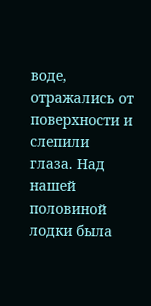воде, отражались от поверхности и слепили глаза. Над нашей половиной лодки была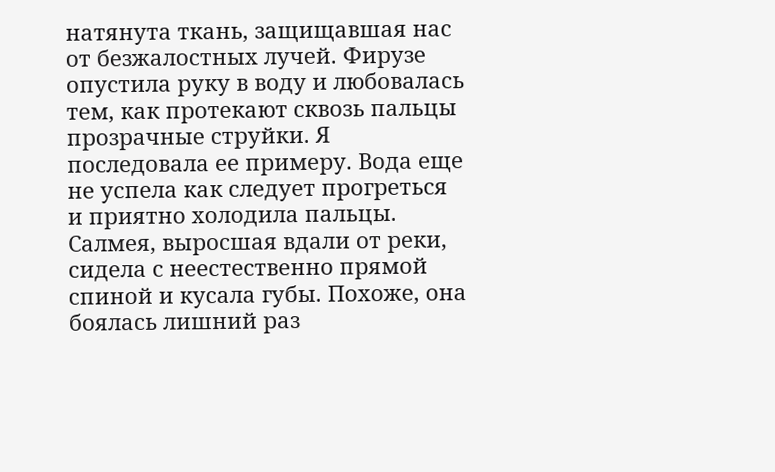натянута ткань, защищавшая нас от безжалостных лучей. Фирузе опустила руку в воду и любовалась тем, как протекают сквозь пальцы прозрачные струйки. Я последовала ее примеру. Вода еще не успела как следует прогреться и приятно холодила пальцы. Салмея, выросшая вдали от реки, сидела с неестественно прямой спиной и кусала губы. Похоже, она боялась лишний раз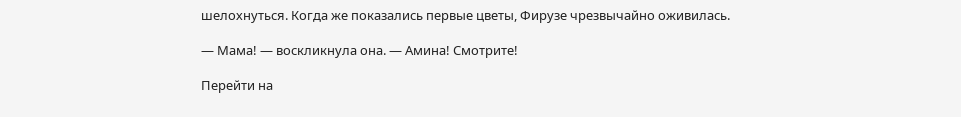шелохнуться. Когда же показались первые цветы, Фирузе чрезвычайно оживилась.

— Мама! — воскликнула она. — Амина! Смотрите!

Перейти на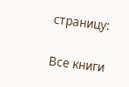страницу:

Все книги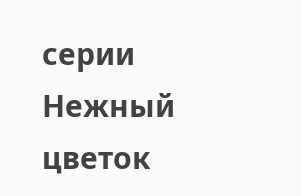серии Нежный цветок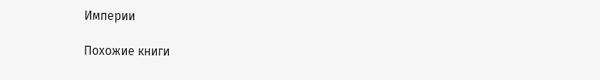Империи

Похожие книги